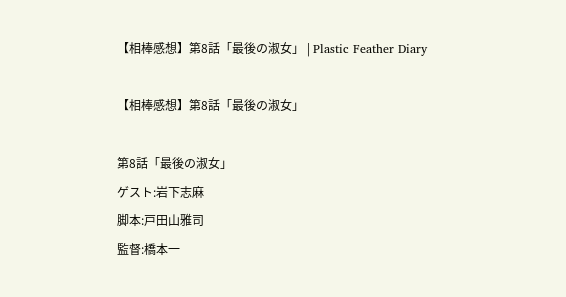【相棒感想】第8話「最後の淑女」 | Plastic Feather Diary

【相棒感想】第8話「最後の淑女」

第8話「最後の淑女」
ゲスト:岩下志麻
脚本:戸田山雅司
監督:橋本一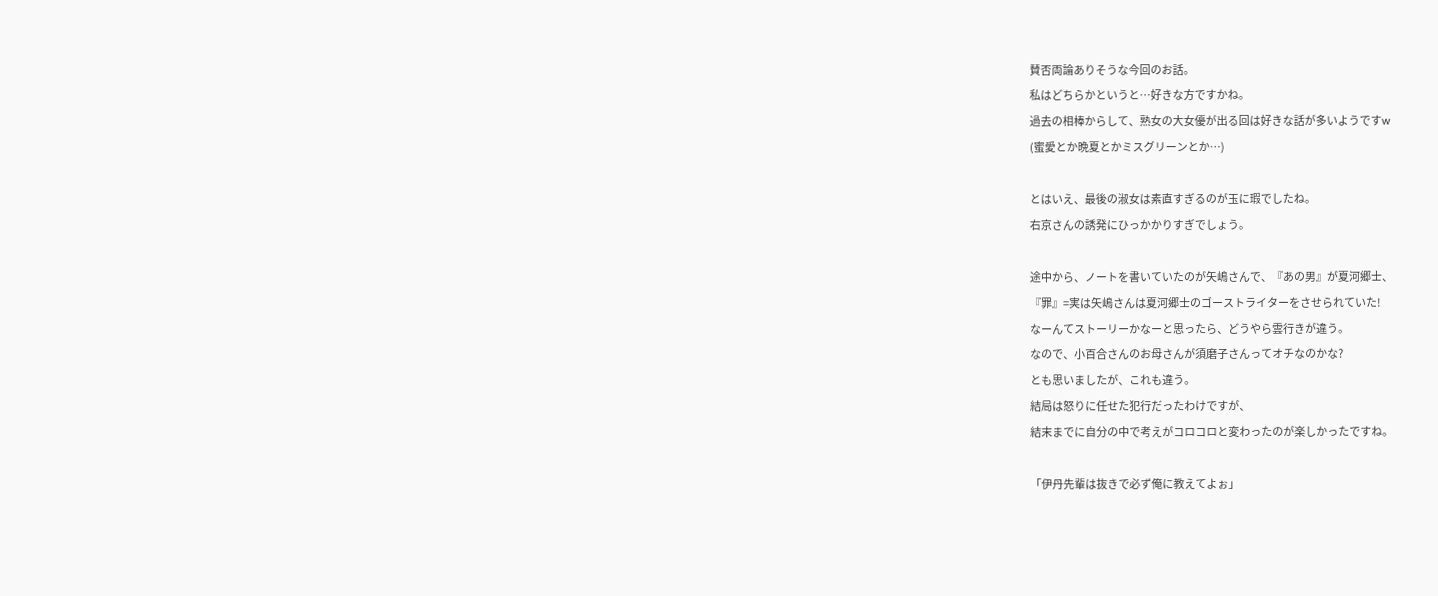賛否両論ありそうな今回のお話。
私はどちらかというと…好きな方ですかね。
過去の相棒からして、熟女の大女優が出る回は好きな話が多いようですw
(蜜愛とか晩夏とかミスグリーンとか…)

とはいえ、最後の淑女は素直すぎるのが玉に瑕でしたね。
右京さんの誘発にひっかかりすぎでしょう。

途中から、ノートを書いていたのが矢嶋さんで、『あの男』が夏河郷士、
『罪』=実は矢嶋さんは夏河郷士のゴーストライターをさせられていた!
なーんてストーリーかなーと思ったら、どうやら雲行きが違う。
なので、小百合さんのお母さんが須磨子さんってオチなのかな?
とも思いましたが、これも違う。
結局は怒りに任せた犯行だったわけですが、
結末までに自分の中で考えがコロコロと変わったのが楽しかったですね。

「伊丹先輩は抜きで必ず俺に教えてよぉ」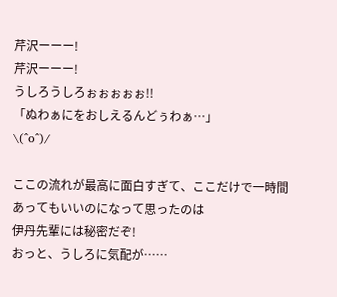芹沢ーーー!
芹沢ーーー!
うしろうしろぉぉぉぉぉ!!
「ぬわぁにをおしえるんどぅわぁ…」
\(^o^)/

ここの流れが最高に面白すぎて、ここだけで一時間あってもいいのになって思ったのは
伊丹先輩には秘密だぞ!
おっと、うしろに気配が……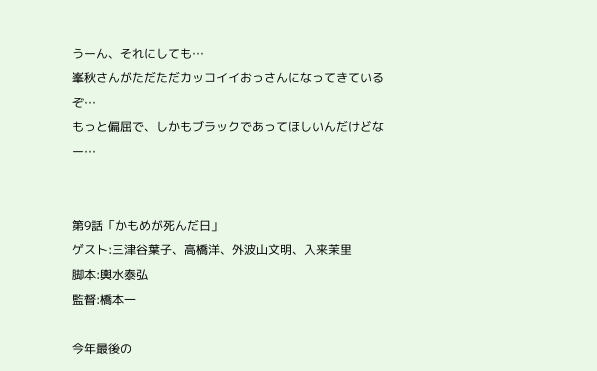うーん、それにしても…
峯秋さんがただただカッコイイおっさんになってきているぞ…
もっと偏屈で、しかもブラックであってほしいんだけどなー…


第9話「かもめが死んだ日」
ゲスト:三津谷葉子、高橋洋、外波山文明、入来茉里
脚本:輿水泰弘
監督:橋本一

今年最後の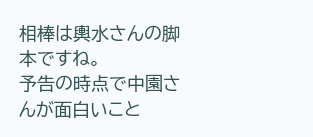相棒は輿水さんの脚本ですね。
予告の時点で中園さんが面白いこと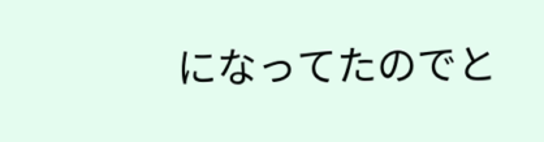になってたのでと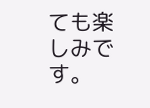ても楽しみです。